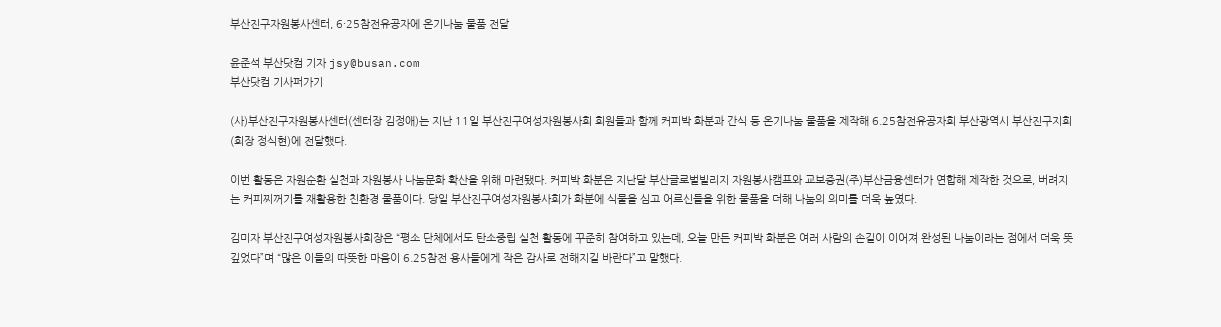부산진구자원봉사센터, 6·25참전유공자에 온기나눔 물품 전달

윤준석 부산닷컴 기자 jsy@busan.com
부산닷컴 기사퍼가기

(사)부산진구자원봉사센터(센터장 김정애)는 지난 11일 부산진구여성자원봉사회 회원들과 함께 커피박 화분과 간식 등 온기나눔 물품을 제작해 6.25참전유공자회 부산광역시 부산진구지회(회장 정식현)에 전달했다.

이번 활동은 자원순환 실천과 자원봉사 나눔문화 확산을 위해 마련됐다. 커피박 화분은 지난달 부산글로벌빌리지 자원봉사캠프와 교보증권(주)부산금융센터가 연합해 제작한 것으로, 버려지는 커피찌꺼기를 재활용한 친환경 물품이다. 당일 부산진구여성자원봉사회가 화분에 식물을 심고 어르신들을 위한 물품을 더해 나눔의 의미를 더욱 높였다.

김미자 부산진구여성자원봉사회장은 “평소 단체에서도 탄소중립 실천 활동에 꾸준히 참여하고 있는데, 오늘 만든 커피박 화분은 여러 사람의 손길이 이어져 완성된 나눔이라는 점에서 더욱 뜻깊었다”며 “많은 이들의 따뜻한 마음이 6.25참전 용사들에게 작은 감사로 전해지길 바란다”고 말했다.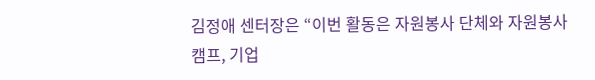김정애 센터장은 “이번 활동은 자원봉사 단체와 자원봉사캠프, 기업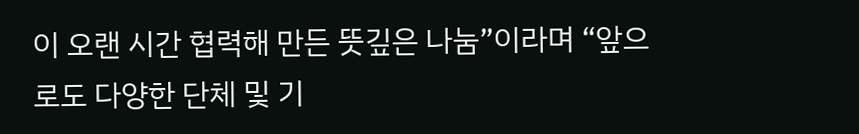이 오랜 시간 협력해 만든 뜻깊은 나눔”이라며 “앞으로도 다양한 단체 및 기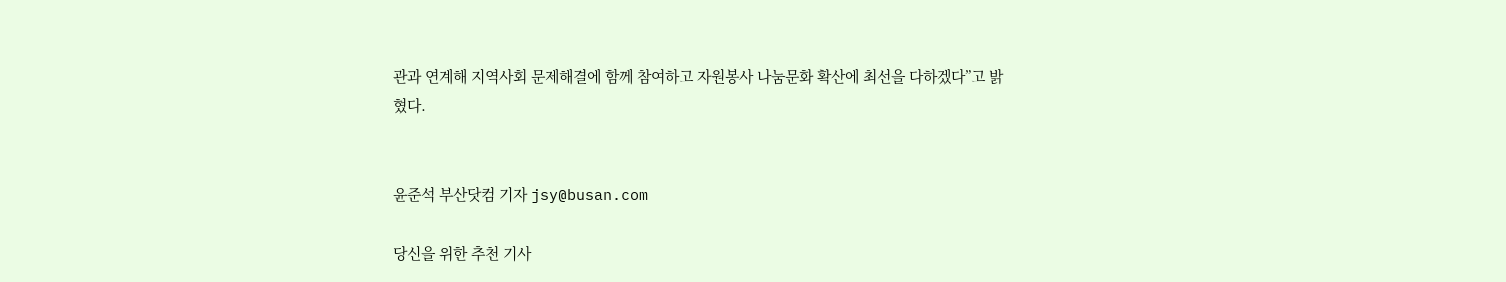관과 연계해 지역사회 문제해결에 함께 참여하고 자원봉사 나눔문화 확산에 최선을 다하겠다”고 밝혔다.


윤준석 부산닷컴 기자 jsy@busan.com

당신을 위한 추천 기사